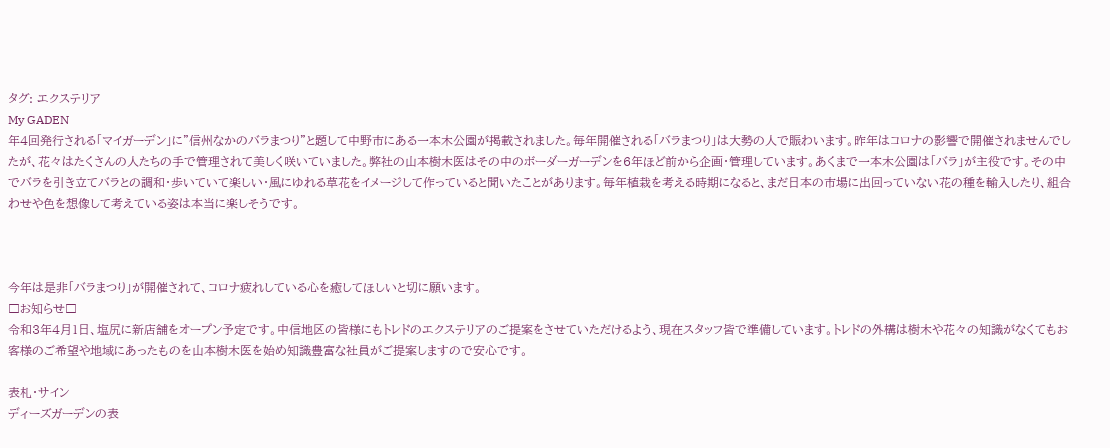タグ: エクステリア
My GADEN
年4回発行される「マイガーデン」に”信州なかのバラまつり”と題して中野市にある一本木公園が掲載されました。毎年開催される「バラまつり」は大勢の人で賑わいます。昨年はコロナの影響で開催されませんでしたが、花々はたくさんの人たちの手で管理されて美しく咲いていました。弊社の山本樹木医はその中のボーダーガーデンを6年ほど前から企画・管理しています。あくまで一本木公園は「バラ」が主役です。その中でバラを引き立てバラとの調和・歩いていて楽しい・風にゆれる草花をイメージして作っていると聞いたことがあります。毎年植栽を考える時期になると、まだ日本の市場に出回っていない花の種を輸入したり、組合わせや色を想像して考えている姿は本当に楽しそうです。



今年は是非「バラまつり」が開催されて、コロナ疲れしている心を癒してほしいと切に願います。
□お知らせ□
令和3年4月1日、塩尻に新店舗をオープン予定です。中信地区の皆様にもトレドのエクステリアのご提案をさせていただけるよう、現在スタッフ皆で準備しています。トレドの外構は樹木や花々の知識がなくてもお客様のご希望や地域にあったものを山本樹木医を始め知識豊富な社員がご提案しますので安心です。

表札・サイン
ディーズガーデンの表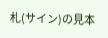札(サイン)の見本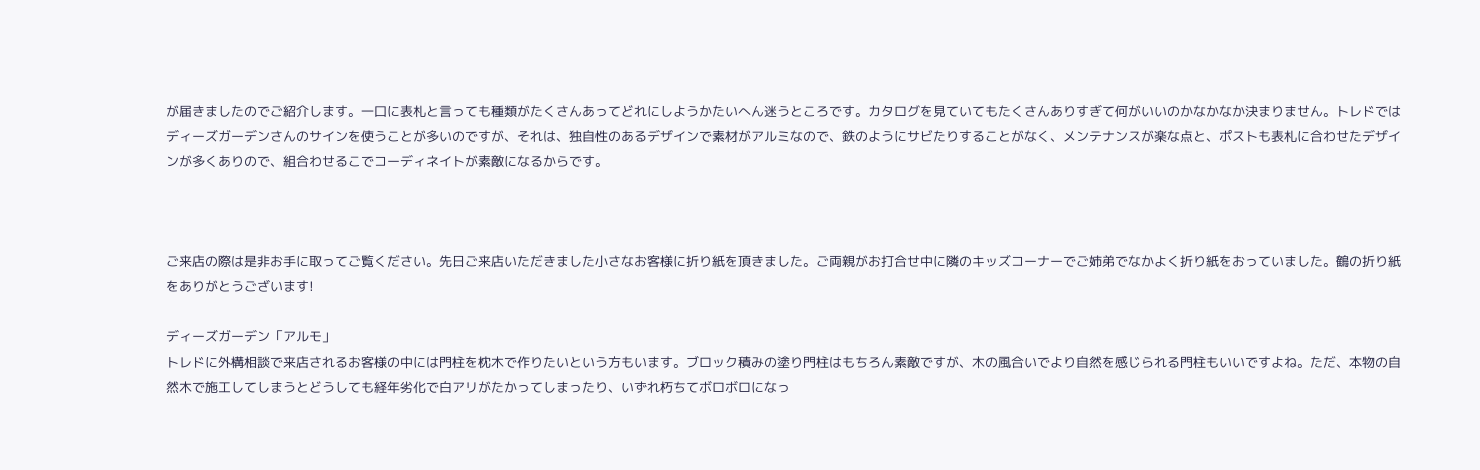が届きましたのでご紹介します。一口に表札と言っても種類がたくさんあってどれにしようかたいへん迷うところです。カタログを見ていてもたくさんありすぎて何がいいのかなかなか決まりません。トレドではディーズガーデンさんのサインを使うことが多いのですが、それは、独自性のあるデザインで素材がアルミなので、鉄のようにサビたりすることがなく、メンテナンスが楽な点と、ポストも表札に合わせたデザインが多くありので、組合わせるこでコーディネイトが素敵になるからです。



ご来店の際は是非お手に取ってご覧ください。先日ご来店いただきました小さなお客様に折り紙を頂きました。ご両親がお打合せ中に隣のキッズコーナーでご姉弟でなかよく折り紙をおっていました。鶴の折り紙をありがとうございます!

ディーズガーデン「アルモ」
トレドに外構相談で来店されるお客様の中には門柱を枕木で作りたいという方もいます。ブロック積みの塗り門柱はもちろん素敵ですが、木の風合いでより自然を感じられる門柱もいいですよね。ただ、本物の自然木で施工してしまうとどうしても経年劣化で白アリがたかってしまったり、いずれ朽ちてボロボロになっ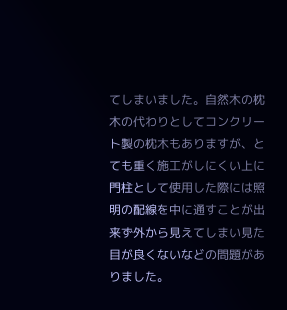てしまいました。自然木の枕木の代わりとしてコンクリート製の枕木もありますが、とても重く施工がしにくい上に門柱として使用した際には照明の配線を中に通すことが出来ず外から見えてしまい見た目が良くないなどの問題がありました。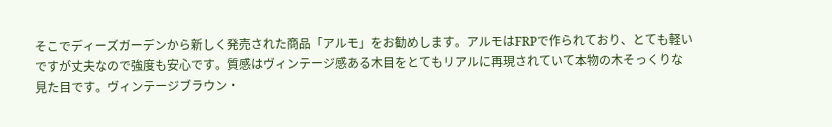そこでディーズガーデンから新しく発売された商品「アルモ」をお勧めします。アルモはFRPで作られており、とても軽いですが丈夫なので強度も安心です。質感はヴィンテージ感ある木目をとてもリアルに再現されていて本物の木そっくりな見た目です。ヴィンテージブラウン・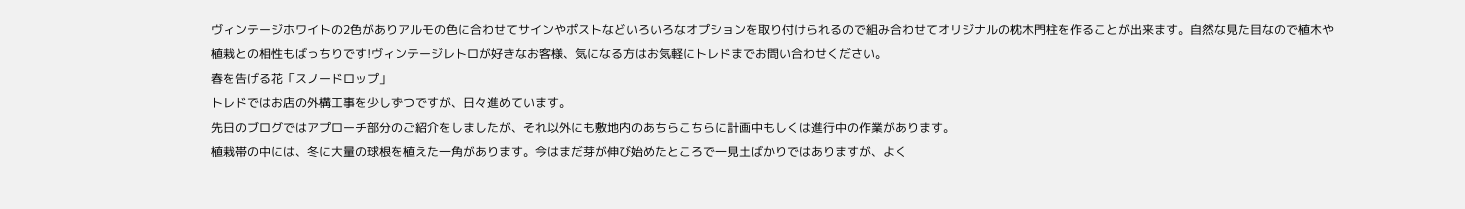ヴィンテージホワイトの2色がありアルモの色に合わせてサインやポストなどいろいろなオプションを取り付けられるので組み合わせてオリジナルの枕木門柱を作ることが出来ます。自然な見た目なので植木や植栽との相性もばっちりです!ヴィンテージレトロが好きなお客様、気になる方はお気軽にトレドまでお問い合わせください。
春を告げる花「スノードロップ」
トレドではお店の外構工事を少しずつですが、日々進めています。
先日のブログではアプローチ部分のご紹介をしましたが、それ以外にも敷地内のあちらこちらに計画中もしくは進行中の作業があります。
植栽帯の中には、冬に大量の球根を植えた一角があります。今はまだ芽が伸び始めたところで一見土ばかりではありますが、よく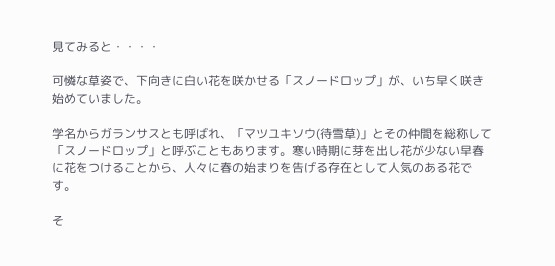見てみると・・・・

可憐な草姿で、下向きに白い花を咲かせる「スノードロップ」が、いち早く咲き始めていました。

学名からガランサスとも呼ばれ、「マツユキソウ(待雪草)」とその仲間を総称して「スノードロップ」と呼ぶこともあります。寒い時期に芽を出し花が少ない早春に花をつけることから、人々に春の始まりを告げる存在として人気のある花です。

そ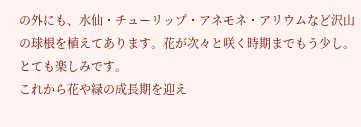の外にも、水仙・チューリップ・アネモネ・アリウムなど沢山の球根を植えてあります。花が次々と咲く時期までもう少し。とても楽しみです。
これから花や緑の成長期を迎え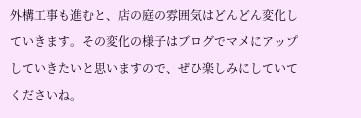外構工事も進むと、店の庭の雰囲気はどんどん変化していきます。その変化の様子はブログでマメにアップしていきたいと思いますので、ぜひ楽しみにしていてくださいね。